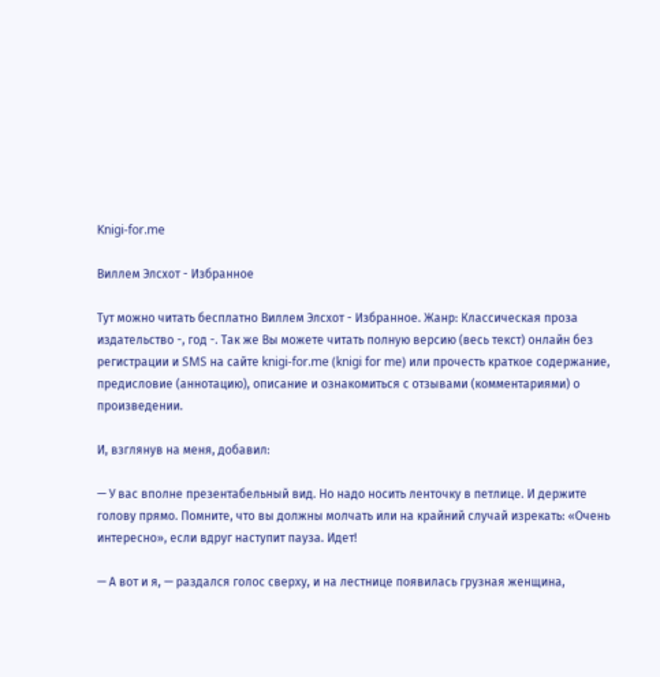Knigi-for.me

Виллем Элсхот - Избранное

Тут можно читать бесплатно Виллем Элсхот - Избранное. Жанр: Классическая проза издательство -, год -. Так же Вы можете читать полную версию (весь текст) онлайн без регистрации и SMS на сайте knigi-for.me (knigi for me) или прочесть краткое содержание, предисловие (аннотацию), описание и ознакомиться с отзывами (комментариями) о произведении.

И, взглянув на меня, добавил:

— У вас вполне презентабельный вид. Но надо носить ленточку в петлице. И держите голову прямо. Помните, что вы должны молчать или на крайний случай изрекать: «Очень интересно», если вдруг наступит пауза. Идет!

— А вот и я, — раздался голос сверху, и на лестнице появилась грузная женщина,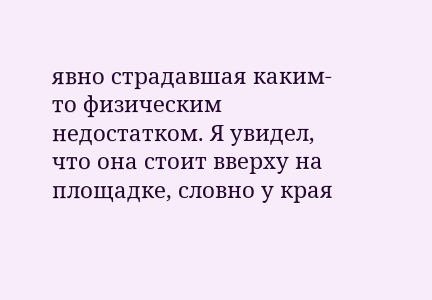явно страдавшая каким-то физическим недостатком. Я увидел, что она стоит вверху на площадке, словно у края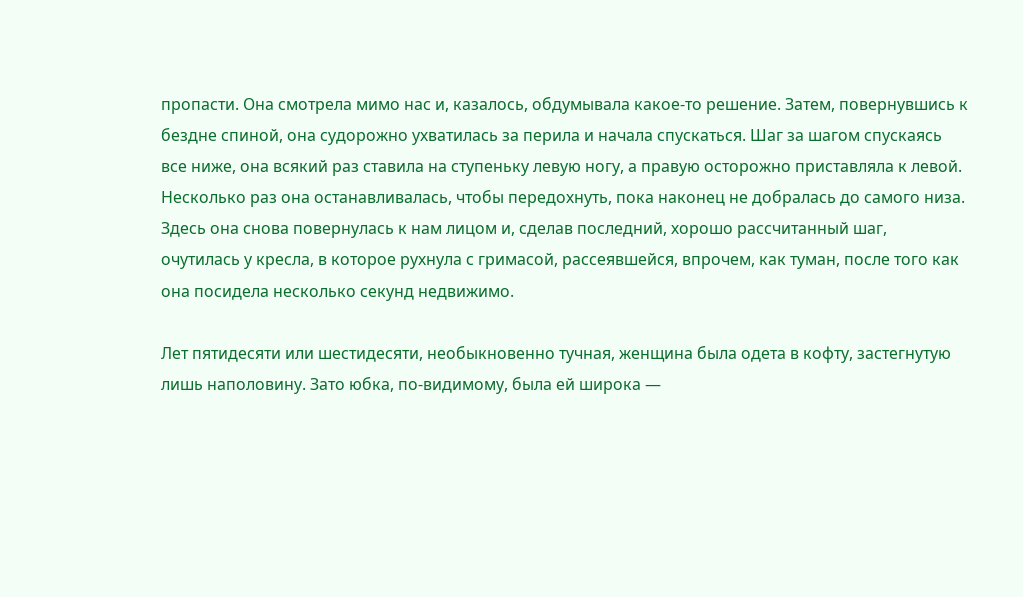пропасти. Она смотрела мимо нас и, казалось, обдумывала какое-то решение. Затем, повернувшись к бездне спиной, она судорожно ухватилась за перила и начала спускаться. Шаг за шагом спускаясь все ниже, она всякий раз ставила на ступеньку левую ногу, а правую осторожно приставляла к левой. Несколько раз она останавливалась, чтобы передохнуть, пока наконец не добралась до самого низа. Здесь она снова повернулась к нам лицом и, сделав последний, хорошо рассчитанный шаг, очутилась у кресла, в которое рухнула с гримасой, рассеявшейся, впрочем, как туман, после того как она посидела несколько секунд недвижимо.

Лет пятидесяти или шестидесяти, необыкновенно тучная, женщина была одета в кофту, застегнутую лишь наполовину. Зато юбка, по-видимому, была ей широка —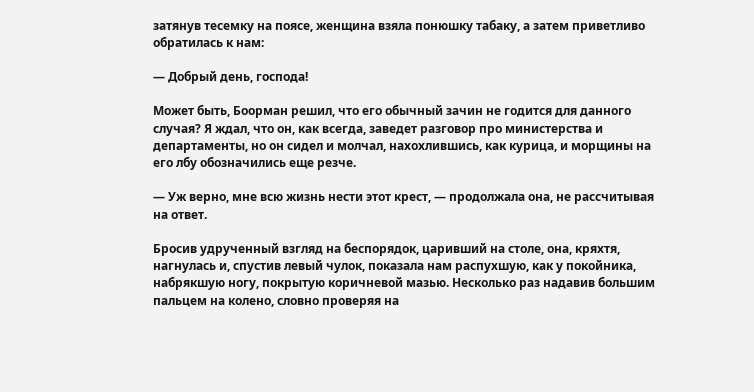затянув тесемку на поясе, женщина взяла понюшку табаку, а затем приветливо обратилась к нам:

— Добрый день, господа!

Может быть, Боорман решил, что его обычный зачин не годится для данного случая? Я ждал, что он, как всегда, заведет разговор про министерства и департаменты, но он сидел и молчал, нахохлившись, как курица, и морщины на его лбу обозначились еще резче.

— Уж верно, мне всю жизнь нести этот крест, — продолжала она, не рассчитывая на ответ.

Бросив удрученный взгляд на беспорядок, царивший на столе, она, кряхтя, нагнулась и, спустив левый чулок, показала нам распухшую, как у покойника, набрякшую ногу, покрытую коричневой мазью. Несколько раз надавив большим пальцем на колено, словно проверяя на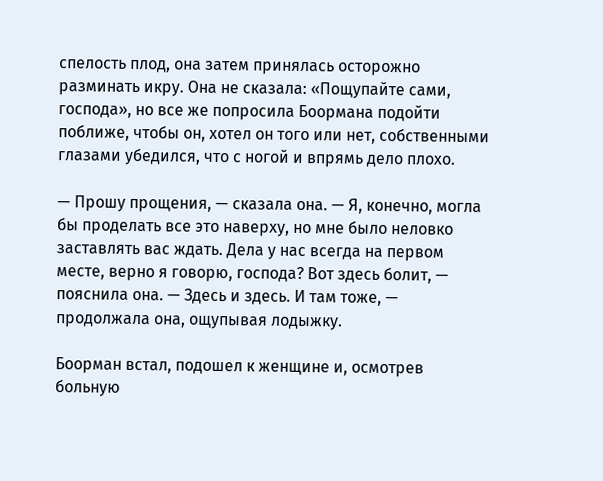спелость плод, она затем принялась осторожно разминать икру. Она не сказала: «Пощупайте сами, господа», но все же попросила Боормана подойти поближе, чтобы он, хотел он того или нет, собственными глазами убедился, что с ногой и впрямь дело плохо.

— Прошу прощения, — сказала она. — Я, конечно, могла бы проделать все это наверху, но мне было неловко заставлять вас ждать. Дела у нас всегда на первом месте, верно я говорю, господа? Вот здесь болит, — пояснила она. — Здесь и здесь. И там тоже, — продолжала она, ощупывая лодыжку.

Боорман встал, подошел к женщине и, осмотрев больную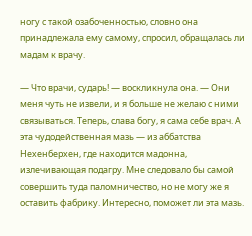ногу с такой озабоченностью, словно она принадлежала ему самому, спросил, обращалась ли мадам к врачу.

— Что врачи, сударь! — воскликнула она. — Они меня чуть не извели, и я больше не желаю с ними связываться. Теперь, слава богу, я сама себе врач. А эта чудодейственная мазь — из аббатства Нехенберхен, где находится мадонна, излечивающая подагру. Мне следовало бы самой совершить туда паломничество, но не могу же я оставить фабрику. Интересно, поможет ли эта мазь.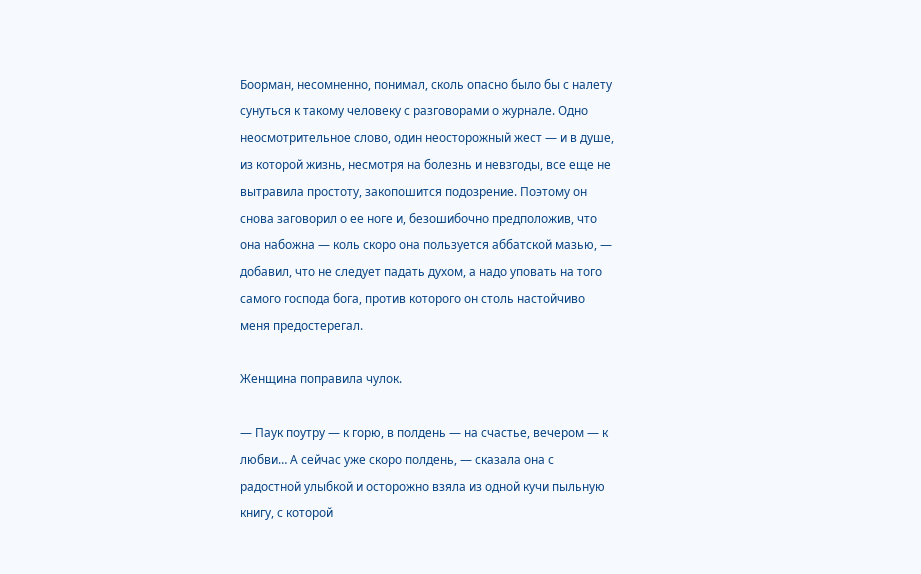Боорман, несомненно, понимал, сколь опасно было бы с налету сунуться к такому человеку с разговорами о журнале. Одно неосмотрительное слово, один неосторожный жест — и в душе, из которой жизнь, несмотря на болезнь и невзгоды, все еще не вытравила простоту, закопошится подозрение. Поэтому он снова заговорил о ее ноге и, безошибочно предположив, что она набожна — коль скоро она пользуется аббатской мазью, — добавил, что не следует падать духом, а надо уповать на того самого господа бога, против которого он столь настойчиво меня предостерегал.

Женщина поправила чулок.

— Паук поутру — к горю, в полдень — на счастье, вечером — к любви… А сейчас уже скоро полдень, — сказала она с радостной улыбкой и осторожно взяла из одной кучи пыльную книгу, с которой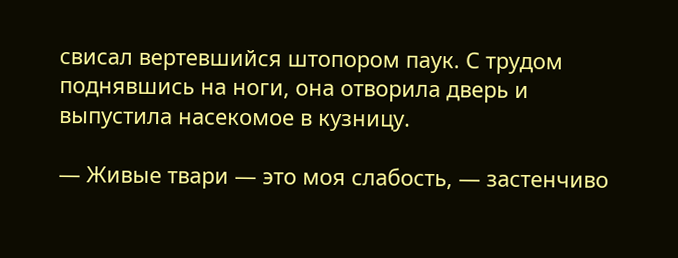свисал вертевшийся штопором паук. С трудом поднявшись на ноги, она отворила дверь и выпустила насекомое в кузницу.

— Живые твари — это моя слабость, — застенчиво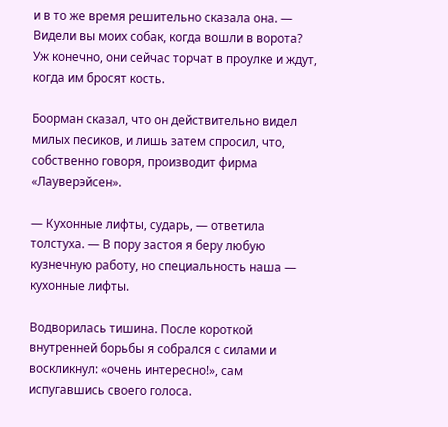и в то же время решительно сказала она. — Видели вы моих собак, когда вошли в ворота? Уж конечно, они сейчас торчат в проулке и ждут, когда им бросят кость.

Боорман сказал, что он действительно видел милых песиков, и лишь затем спросил, что, собственно говоря, производит фирма «Лауверэйсен».

— Кухонные лифты, сударь, — ответила толстуха. — В пору застоя я беру любую кузнечную работу, но специальность наша — кухонные лифты.

Водворилась тишина. После короткой внутренней борьбы я собрался с силами и воскликнул: «очень интересно!», сам испугавшись своего голоса.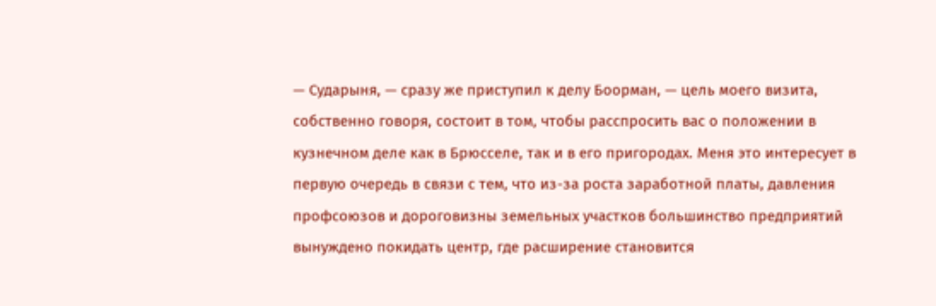— Сударыня, — сразу же приступил к делу Боорман, — цель моего визита, собственно говоря, состоит в том, чтобы расспросить вас о положении в кузнечном деле как в Брюсселе, так и в его пригородах. Меня это интересует в первую очередь в связи с тем, что из-за роста заработной платы, давления профсоюзов и дороговизны земельных участков большинство предприятий вынуждено покидать центр, где расширение становится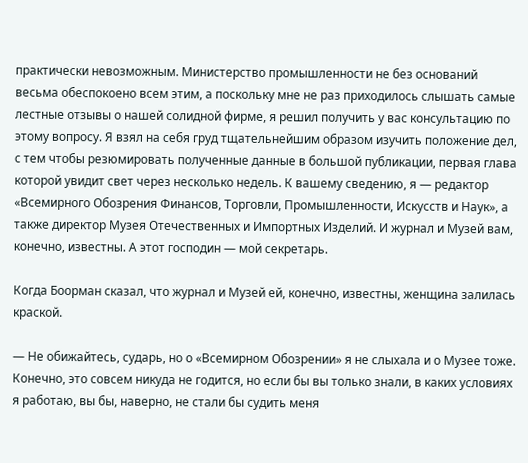практически невозможным. Министерство промышленности не без оснований весьма обеспокоено всем этим, а поскольку мне не раз приходилось слышать самые лестные отзывы о нашей солидной фирме, я решил получить у вас консультацию по этому вопросу. Я взял на себя груд тщательнейшим образом изучить положение дел, с тем чтобы резюмировать полученные данные в большой публикации, первая глава которой увидит свет через несколько недель. К вашему сведению, я — редактор «Всемирного Обозрения Финансов, Торговли, Промышленности, Искусств и Наук», а также директор Музея Отечественных и Импортных Изделий. И журнал и Музей вам, конечно, известны. А этот господин — мой секретарь.

Когда Боорман сказал, что журнал и Музей ей, конечно, известны, женщина залилась краской.

— Не обижайтесь, сударь, но о «Всемирном Обозрении» я не слыхала и о Музее тоже. Конечно, это совсем никуда не годится, но если бы вы только знали, в каких условиях я работаю, вы бы, наверно, не стали бы судить меня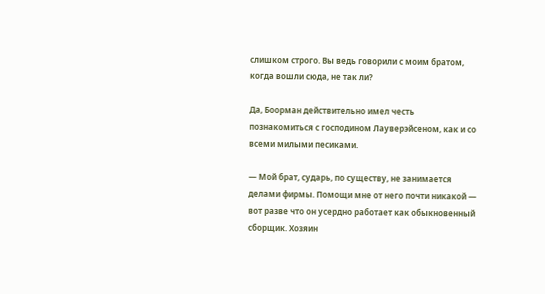слишком строго. Вы ведь говорили с моим братом, когда вошли сюда, не так ли?

Да, Боорман действительно имел честь познакомиться с господином Лауверэйсеном, как и со всеми милыми песиками.

— Мой брат, сударь, по существу, не занимается делами фирмы. Помощи мне от него почти никакой — вот разве что он усердно работает как обыкновенный сборщик. Хозяин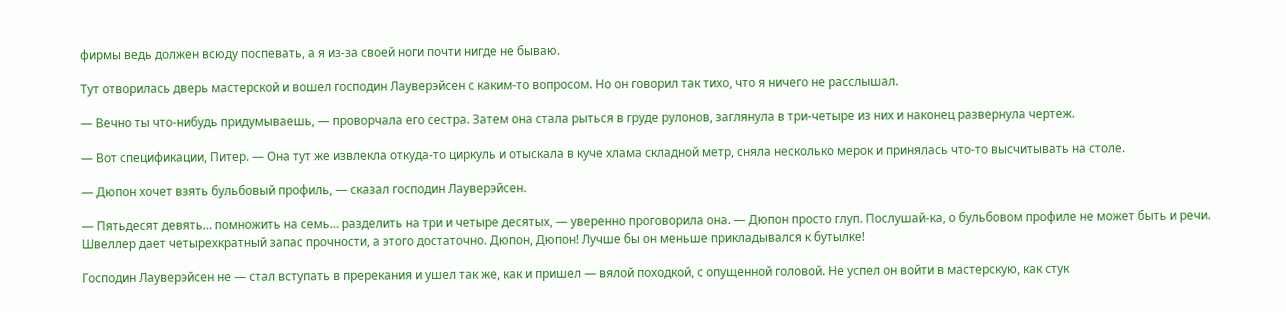фирмы ведь должен всюду поспевать, а я из-за своей ноги почти нигде не бываю.

Тут отворилась дверь мастерской и вошел господин Лауверэйсен с каким-то вопросом. Но он говорил так тихо, что я ничего не расслышал.

— Вечно ты что-нибудь придумываешь, — проворчала его сестра. Затем она стала рыться в груде рулонов, заглянула в три-четыре из них и наконец развернула чертеж.

— Вот спецификации, Питер. — Она тут же извлекла откуда-то циркуль и отыскала в куче хлама складной метр, сняла несколько мерок и принялась что-то высчитывать на столе.

— Дюпон хочет взять бульбовый профиль, — сказал господин Лауверэйсен.

— Пятьдесят девять… помножить на семь… разделить на три и четыре десятых, — уверенно проговорила она. — Дюпон просто глуп. Послушай-ка, о бульбовом профиле не может быть и речи. Швеллер дает четырехкратный запас прочности, а этого достаточно. Дюпон, Дюпон! Лучше бы он меньше прикладывался к бутылке!

Господин Лауверэйсен не — стал вступать в пререкания и ушел так же, как и пришел — вялой походкой, с опущенной головой. Не успел он войти в мастерскую, как стук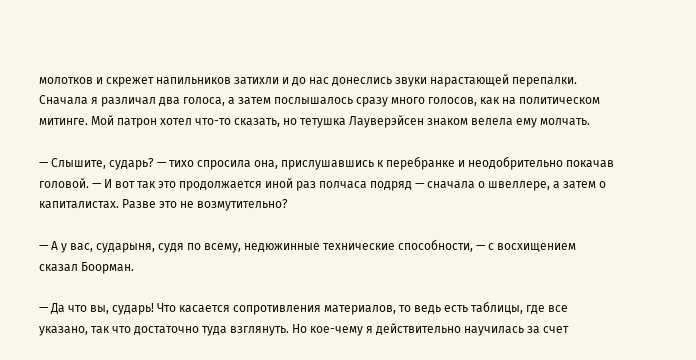молотков и скрежет напильников затихли и до нас донеслись звуки нарастающей перепалки. Сначала я различал два голоса, а затем послышалось сразу много голосов, как на политическом митинге. Мой патрон хотел что-то сказать, но тетушка Лауверэйсен знаком велела ему молчать.

— Слышите, сударь? — тихо спросила она, прислушавшись к перебранке и неодобрительно покачав головой. — И вот так это продолжается иной раз полчаса подряд — сначала о швеллере, а затем о капиталистах. Разве это не возмутительно?

— А у вас, сударыня, судя по всему, недюжинные технические способности, — с восхищением сказал Боорман.

— Да что вы, сударь! Что касается сопротивления материалов, то ведь есть таблицы, где все указано, так что достаточно туда взглянуть. Но кое-чему я действительно научилась за счет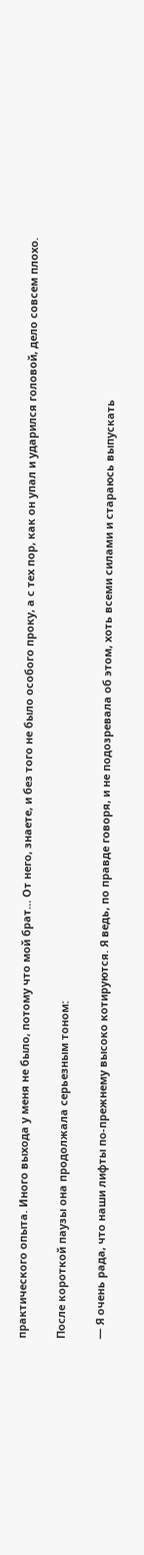практического опыта. Иного выхода у меня не было, потому что мой брат… От него, знаете, и без того не было особого проку, а с тех пор, как он упал и ударился головой, дело совсем плохо.

После короткой паузы она продолжала серьезным тоном:

— Я очень рада, что наши лифты по-прежнему высоко котируются. Я ведь, по правде говоря, и не подозревала об этом, хоть всеми силами и стараюсь выпускать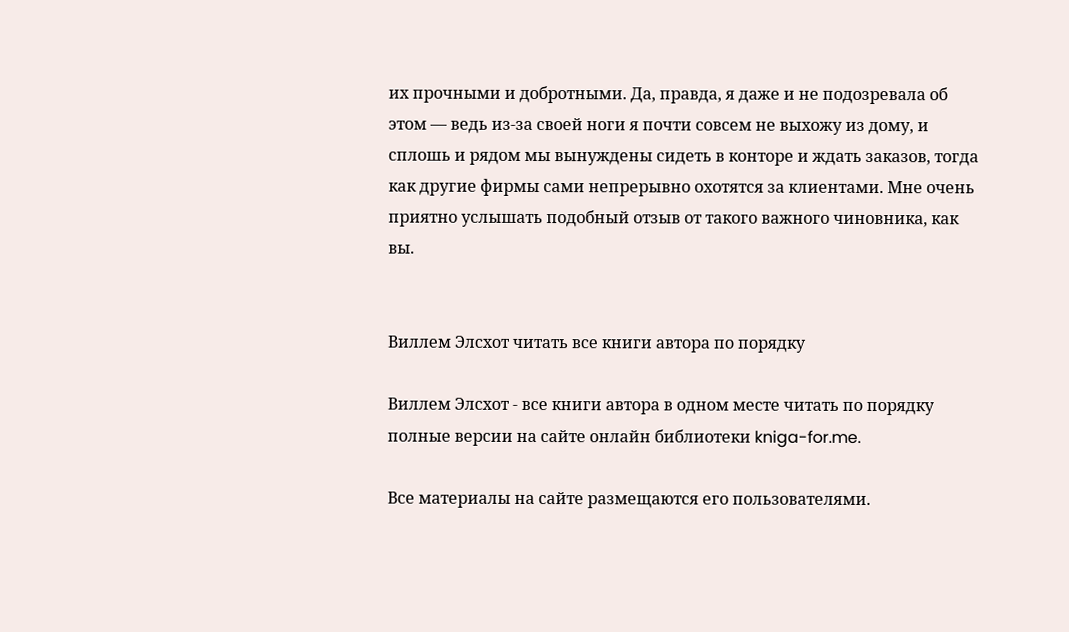их прочными и добротными. Да, правда, я даже и не подозревала об этом — ведь из-за своей ноги я почти совсем не выхожу из дому, и сплошь и рядом мы вынуждены сидеть в конторе и ждать заказов, тогда как другие фирмы сами непрерывно охотятся за клиентами. Мне очень приятно услышать подобный отзыв от такого важного чиновника, как вы.


Виллем Элсхот читать все книги автора по порядку

Виллем Элсхот - все книги автора в одном месте читать по порядку полные версии на сайте онлайн библиотеки kniga-for.me.

Все материалы на сайте размещаются его пользователями.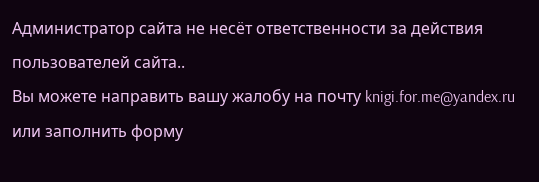Администратор сайта не несёт ответственности за действия пользователей сайта..
Вы можете направить вашу жалобу на почту knigi.for.me@yandex.ru или заполнить форму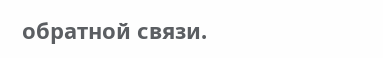обратной связи.